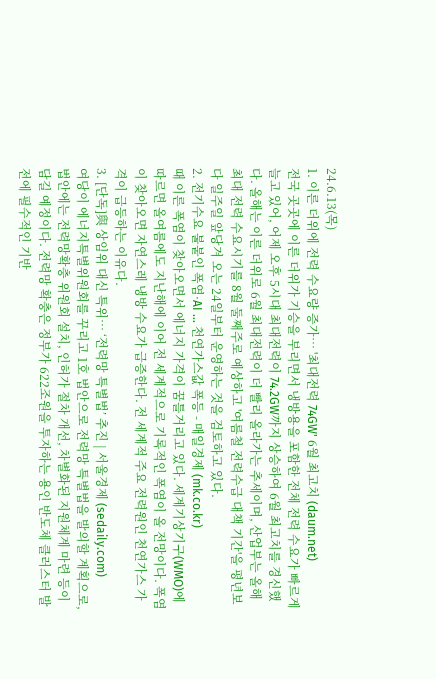24.6.13(목)
1. 이른 더위에 전력 수요량 증가… '최대전력 74GW' 6월 최고치 (daum.net)
전국 곳곳에 이른 더위가 기승을 부리면서 냉방용을 포함한 전체 전력 수요가 빠르게 늘고 있어, 어제 오후 5시대 최대전력이 74.2GW까지 상승하여 6월 최고치를 경신했다. 올해는 이른 더위로 6월 최대전력이 더 빨리 올라가는 추세이며, 산업부는 올해 최대 전력 수요시기를 8월 둘째주로 예상하고 '여름철 전력수급 대책 기간'을 평년보다 일주일 앞당겨 오는 24일부터 운영하는 것을 검토하고 있다.
2. 전기수요 불붙인 폭염·AI … 천연가스값 폭등 - 매일경제 (mk.co.kr)
때 이른 폭염이 찾아오면서 에너지 가격이 꿈틀거리고 있다. 세계기상기구(WMO)에 따르면 올여름에도 지난해에 이어 전 세계적으로 기록적인 폭염이 올 전망이다. 폭염이 찾아오면 자연스레 냉방 수요가 급증한다. 전 세계적 주요 전력원인 천연가스 가격이 급등하는 이유다.
3. [단독]與 상임위 대신 특위… ‘전력망 특별법’ 추진 | 서울경제 (sedaily.com)
여당이 에너지특별위원회를 꾸리고 1호 법안으로 전력망 특별법을 발의할 계획으로, 법안에는 전력망확충 위원회 설치, 인허가 절차 개선, 차별화된 지원체계 마련 등이 담길 예정이다. 전력망 확충은 정부가 622조원을 투자하는 용인 반도체 클러스터 발전에 필수적인 기반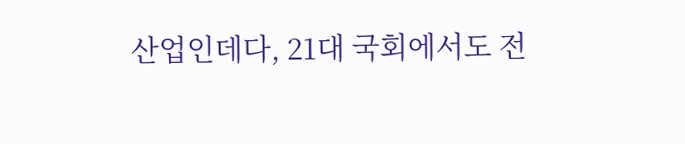산업인데다, 21대 국회에서도 전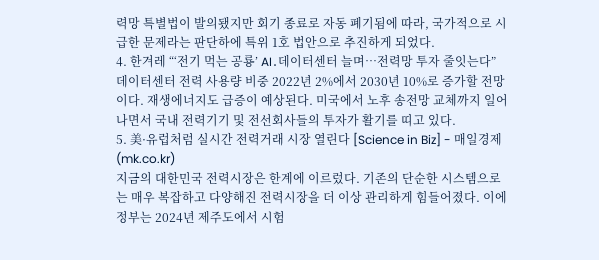력망 특별법이 발의됐지만 회기 종료로 자동 폐기됨에 따라, 국가적으로 시급한 문제라는 판단하에 특위 1호 법안으로 추진하게 되었다.
4. 한겨레 “‘전기 먹는 공룡’ AI․데이터센터 늘며…전력망 투자 줄잇는다”
데이터센터 전력 사용량 비중 2022년 2%에서 2030년 10%로 증가할 전망이다. 재생에너지도 급증이 예상된다. 미국에서 노후 송전망 교체까지 일어나면서 국내 전력기기 및 전선회사들의 투자가 활기를 띠고 있다.
5. 美·유럽처럼 실시간 전력거래 시장 열린다 [Science in Biz] - 매일경제 (mk.co.kr)
지금의 대한민국 전력시장은 한계에 이르렀다. 기존의 단순한 시스템으로는 매우 복잡하고 다양해진 전력시장을 더 이상 관리하게 힘들어졌다. 이에 정부는 2024년 제주도에서 시험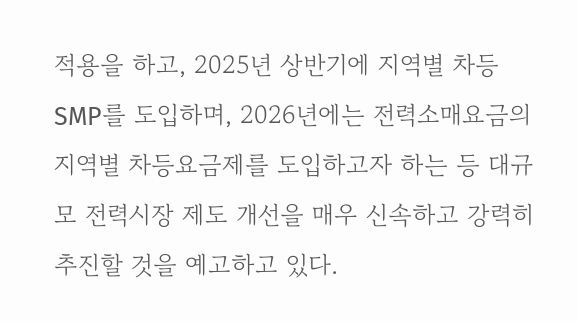적용을 하고, 2025년 상반기에 지역별 차등 SMP를 도입하며, 2026년에는 전력소매요금의 지역별 차등요금제를 도입하고자 하는 등 대규모 전력시장 제도 개선을 매우 신속하고 강력히 추진할 것을 예고하고 있다.